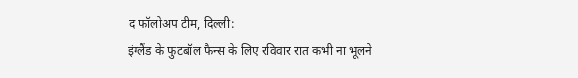द फॉलोअप टीम, दिल्ली:
इंग्लैंड के फुटबॉल फैन्स के लिए रविवार रात कभी ना भूलने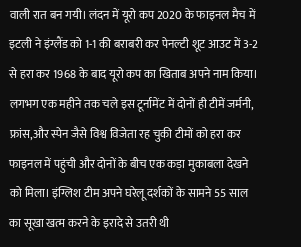वाली रात बन गयी। लंदन में यूरो कप 2020 के फाइनल मैच में इटली ने इंग्लैंड को 1-1 की बराबरी कर पेनल्टी शूट आउट में 3-2 से हरा कर 1968 के बाद यूरो कप का खिताब अपने नाम किया। लगभग एक महीने तक चले इस टूर्नामेंट में दोनों ही टीमें जर्मनी, फ्रांस,और स्पेन जैसे विश्व विजेता रह चुकी टीमों को हरा कर फाइनल में पहुंची और दोनों के बीच एक कड़ा मुकाबला देखने को मिला। इंग्लिश टीम अपने घरेलू दर्शकों के सामने 55 साल का सूखा खत्म करने के इरादे से उतरी थी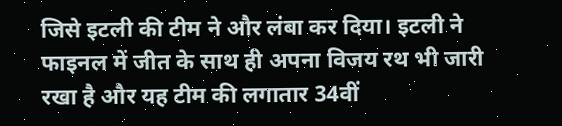जिसे इटली की टीम ने और लंबा कर दिया। इटली ने फाइनल में जीत के साथ ही अपना विजय रथ भी जारी रखा है और यह टीम की लगातार 34वीं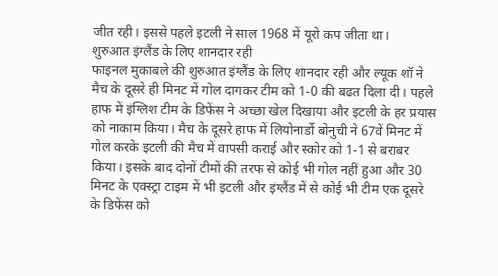जीत रही। इससे पहले इटली ने साल 1968 में यूरो कप जीता था।
शुरुआत इंग्लैंड के लिए शानदार रही
फाइनल मुकाबले की शुरुआत इंग्लैंड के लिए शानदार रही और ल्यूक शॉ ने मैच के दूसरे ही मिनट में गोल दागकर टीम को 1-0 की बढत दिला दी। पहले हाफ में इंग्लिश टीम के डिफेंस ने अच्छा खेल दिखाया और इटली के हर प्रयास को नाकाम किया। मैच के दूसरे हाफ में लियोनार्डो बोनुची ने 67वें मिनट में गोल करके इटली की मैच में वापसी कराई और स्कोर को 1-1 से बराबर किया। इसके बाद दोनों टीमों की तरफ से कोई भी गोल नहीं हुआ और 30 मिनट के एक्स्ट्रा टाइम में भी इटली और इंग्लैंड में से कोई भी टीम एक दूसरे के डिफेंस को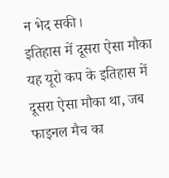न भेद सकी।
इतिहास में दूसरा ऐसा मौका
यह यूरो कप के इतिहास में दूसरा ऐसा मौका था, जब फाइनल मैच का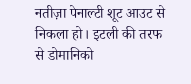नतीज़ा पेनाल्टी शूट आउट से निकला हो। इटली की तरफ से डोमानिको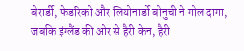बेरार्डी, फेडरिको और लियोनार्डो बोनुची ने गोल दागा, जबकि इंग्लैंड की ओर से हैरी केन, हैरी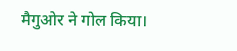मैगुओर ने गोल किया।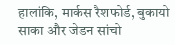हालांकि, मार्कस रैशफोर्ड, बुकायो साका और जेडन सांचो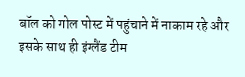बॉल को गोल पोस्ट में पहुंचाने में नाकाम रहे और इसके साथ ही इंग्लैंड टीम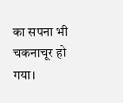का सपना भी चकनाचूर हो गया।